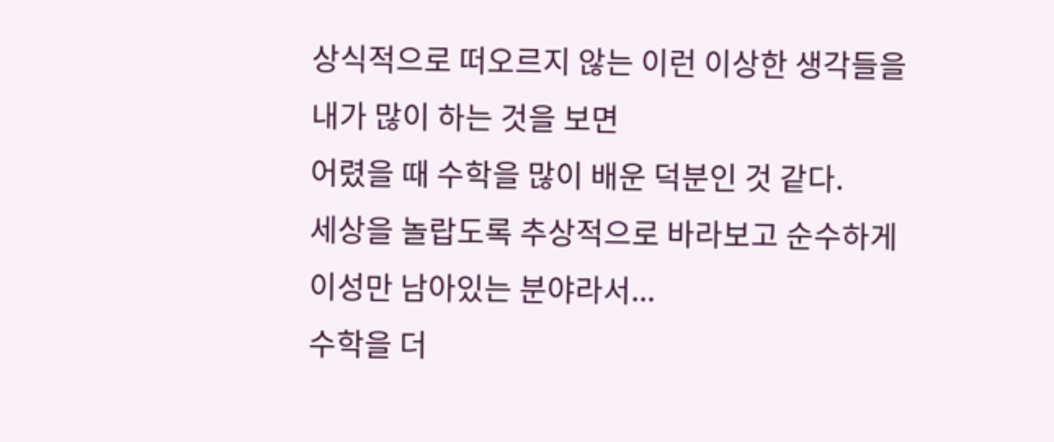상식적으로 떠오르지 않는 이런 이상한 생각들을 내가 많이 하는 것을 보면
어렸을 때 수학을 많이 배운 덕분인 것 같다.
세상을 놀랍도록 추상적으로 바라보고 순수하게 이성만 남아있는 분야라서...
수학을 더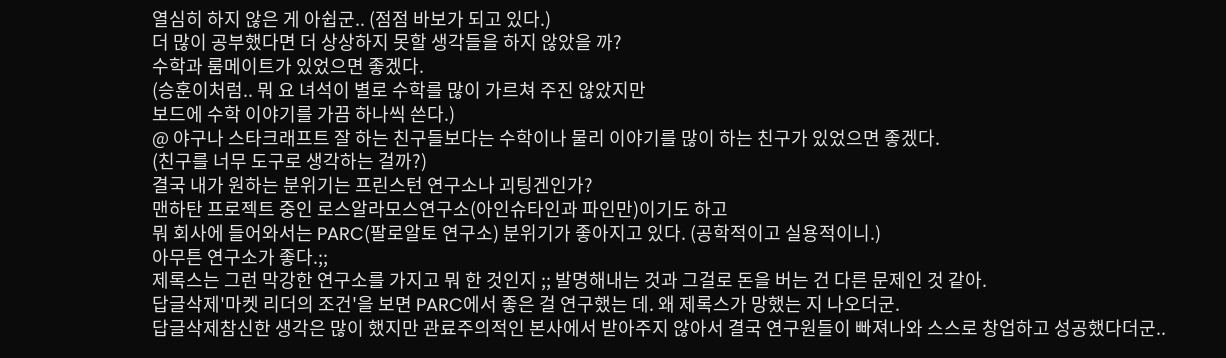열심히 하지 않은 게 아쉽군.. (점점 바보가 되고 있다.)
더 많이 공부했다면 더 상상하지 못할 생각들을 하지 않았을 까?
수학과 룸메이트가 있었으면 좋겠다.
(승훈이처럼.. 뭐 요 녀석이 별로 수학를 많이 가르쳐 주진 않았지만
보드에 수학 이야기를 가끔 하나씩 쓴다.)
@ 야구나 스타크래프트 잘 하는 친구들보다는 수학이나 물리 이야기를 많이 하는 친구가 있었으면 좋겠다.
(친구를 너무 도구로 생각하는 걸까?)
결국 내가 원하는 분위기는 프린스턴 연구소나 괴팅겐인가?
맨하탄 프로젝트 중인 로스알라모스연구소(아인슈타인과 파인만)이기도 하고
뭐 회사에 들어와서는 PARC(팔로알토 연구소) 분위기가 좋아지고 있다. (공학적이고 실용적이니.)
아무튼 연구소가 좋다.;;
제록스는 그런 막강한 연구소를 가지고 뭐 한 것인지 ;; 발명해내는 것과 그걸로 돈을 버는 건 다른 문제인 것 같아.
답글삭제'마켓 리더의 조건'을 보면 PARC에서 좋은 걸 연구했는 데. 왜 제록스가 망했는 지 나오더군.
답글삭제참신한 생각은 많이 했지만 관료주의적인 본사에서 받아주지 않아서 결국 연구원들이 빠져나와 스스로 창업하고 성공했다더군..